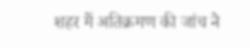शहर में अतिक्रमण की जांच ने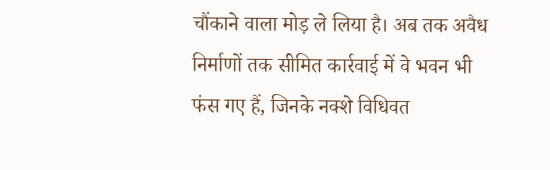चौंकाने वाला मोड़ ले लिया है। अब तक अवैध निर्माणों तक सीमित कार्रवाई में वे भवन भी फंस गए हैं, जिनके नक्शे विधिवत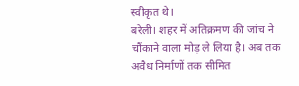स्वीकृत थे।
बरेली। शहर में अतिक्रमण की जांच ने चौंकाने वाला मोड़ ले लिया है। अब तक अवैध निर्माणों तक सीमित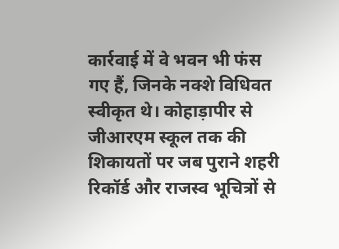कार्रवाई में वे भवन भी फंस गए हैं, जिनके नक्शे विधिवत स्वीकृत थे। कोहाड़ापीर से जीआरएम स्कूल तक की शिकायतों पर जब पुराने शहरी रिकॉर्ड और राजस्व भूचित्रों से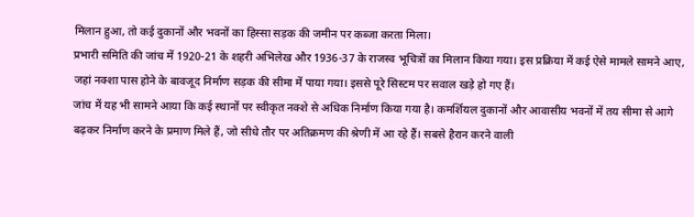मिलान हुआ, तो कई दुकानों और भवनों का हिस्सा सड़क की जमीन पर कब्जा करता मिला।
प्रभारी समिति की जांच में 1920-21 के शहरी अभिलेख और 1936-37 के राजस्व भूचित्रों का मिलान किया गया। इस प्रक्रिया में कई ऐसे मामले सामने आए, जहां नक्शा पास होने के बावजूद निर्माण सड़क की सीमा में पाया गया। इससे पूरे सिस्टम पर सवाल खड़े हो गए हैं।
जांच में यह भी सामने आया कि कई स्थानों पर स्वीकृत नक्शे से अधिक निर्माण किया गया है। कमर्शियल दुकानों और आवासीय भवनों में तय सीमा से आगे बढ़कर निर्माण करने के प्रमाण मिले हैं, जो सीधे तौर पर अतिक्रमण की श्रेणी में आ रहे हैं। सबसे हैरान करने वाली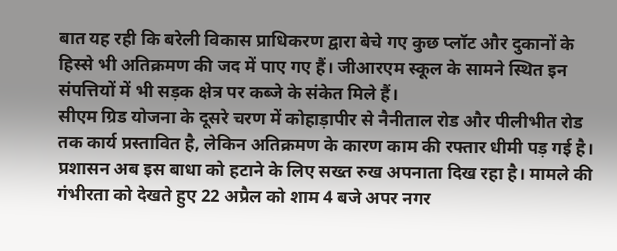बात यह रही कि बरेली विकास प्राधिकरण द्वारा बेचे गए कुछ प्लॉट और दुकानों के हिस्से भी अतिक्रमण की जद में पाए गए हैं। जीआरएम स्कूल के सामने स्थित इन संपत्तियों में भी सड़क क्षेत्र पर कब्जे के संकेत मिले हैं।
सीएम ग्रिड योजना के दूसरे चरण में कोहाड़ापीर से नैनीताल रोड और पीलीभीत रोड तक कार्य प्रस्तावित है, लेकिन अतिक्रमण के कारण काम की रफ्तार धीमी पड़ गई है। प्रशासन अब इस बाधा को हटाने के लिए सख्त रुख अपनाता दिख रहा है। मामले की गंभीरता को देखते हुए 22 अप्रैल को शाम 4 बजे अपर नगर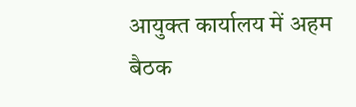आयुक्त कार्यालय में अहम बैठक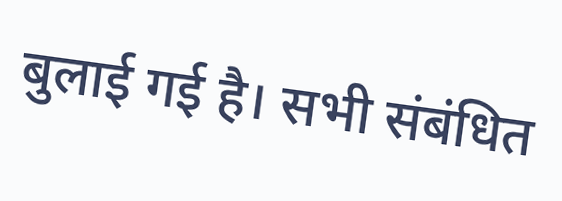बुलाई गई है। सभी संबंधित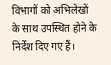विभागों को अभिलेखों के साथ उपस्थित होने के निर्देश दिए गए हैं।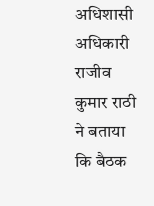अधिशासी अधिकारी राजीव कुमार राठी ने बताया कि बैठक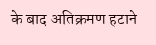के बाद अतिक्रमण हटाने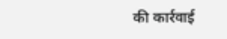की कार्रवाई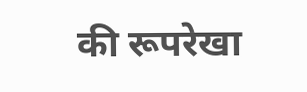की रूपरेखा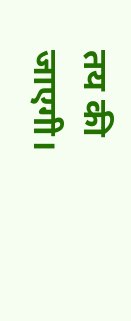तय की जाएगी।